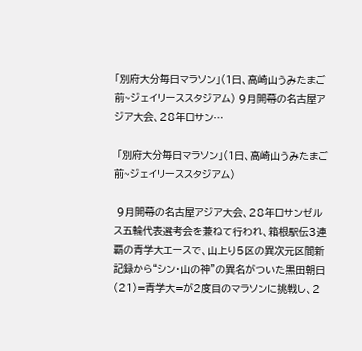「別府大分毎日マラソン」(1日、高崎山うみたまご前~ジェイリーススタジアム) 9月開幕の名古屋アジア大会、28年ロサン…

 「別府大分毎日マラソン」(1日、高崎山うみたまご前~ジェイリーススタジアム)

 9月開幕の名古屋アジア大会、28年ロサンゼルス五輪代表選考会を兼ねて行われ、箱根駅伝3連覇の青学大エースで、山上り5区の異次元区間新記録から“シン・山の神”の異名がついた黒田朝日(21)=青学大=が2度目のマラソンに挑戦し、2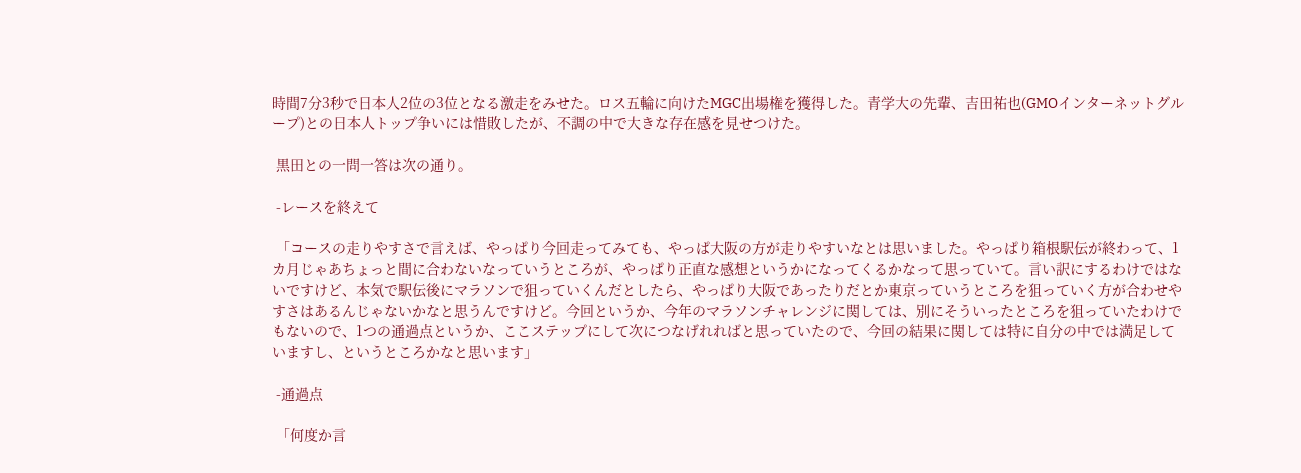時間7分3秒で日本人2位の3位となる激走をみせた。ロス五輪に向けたMGC出場権を獲得した。青学大の先輩、吉田祐也(GMOインターネットグループ)との日本人トップ争いには惜敗したが、不調の中で大きな存在感を見せつけた。

 黒田との一問一答は次の通り。

 -レースを終えて

 「コースの走りやすさで言えば、やっぱり今回走ってみても、やっぱ大阪の方が走りやすいなとは思いました。やっぱり箱根駅伝が終わって、1カ月じゃあちょっと間に合わないなっていうところが、やっぱり正直な感想というかになってくるかなって思っていて。言い訳にするわけではないですけど、本気で駅伝後にマラソンで狙っていくんだとしたら、やっぱり大阪であったりだとか東京っていうところを狙っていく方が合わせやすさはあるんじゃないかなと思うんですけど。今回というか、今年のマラソンチャレンジに関しては、別にそういったところを狙っていたわけでもないので、1つの通過点というか、ここステップにして次につなげれればと思っていたので、今回の結果に関しては特に自分の中では満足していますし、というところかなと思います」

 -通過点

 「何度か言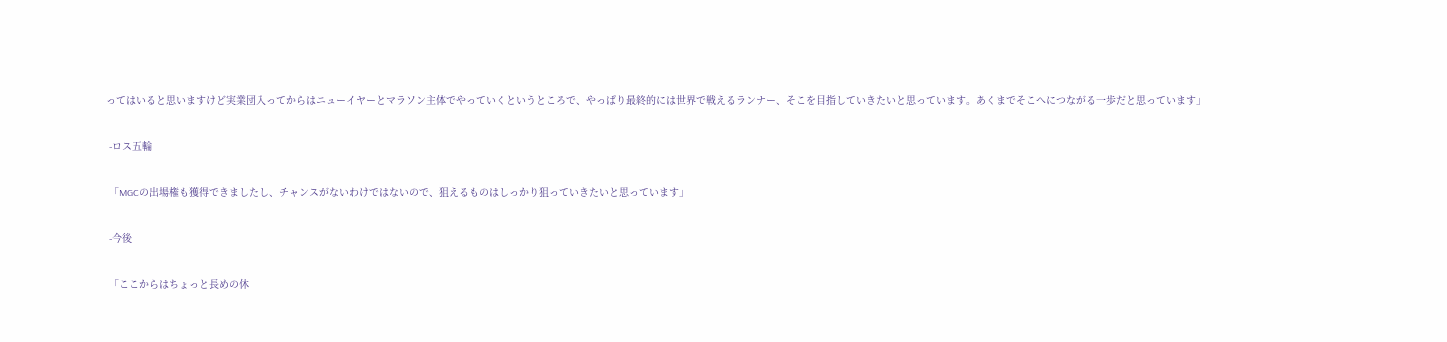ってはいると思いますけど実業団入ってからはニューイヤーとマラソン主体でやっていくというところで、やっぱり最終的には世界で戦えるランナー、そこを目指していきたいと思っています。あくまでそこへにつながる一歩だと思っています」

 -ロス五輪

 「MGCの出場権も獲得できましたし、チャンスがないわけではないので、狙えるものはしっかり狙っていきたいと思っています」

 -今後

 「ここからはちょっと長めの休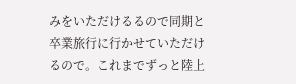みをいただけるるので同期と卒業旅行に行かせていただけるので。これまでずっと陸上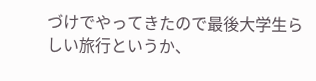づけでやってきたので最後大学生らしい旅行というか、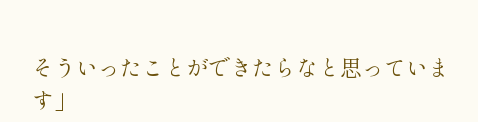そういったことができたらなと思っています」